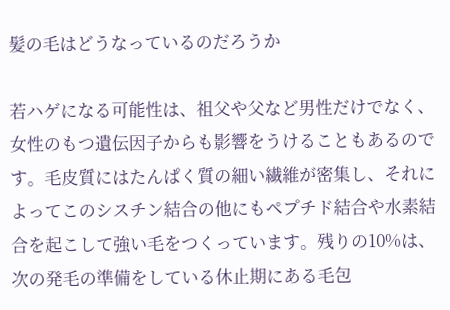髪の毛はどうなっているのだろうか

若ハゲになる可能性は、祖父や父など男性だけでなく、女性のもつ遺伝因子からも影響をうけることもあるのです。毛皮質にはたんぱく質の細い繊維が密集し、それによってこのシスチン結合の他にもペプチド結合や水素結合を起こして強い毛をつくっています。残りの10%は、次の発毛の準備をしている休止期にある毛包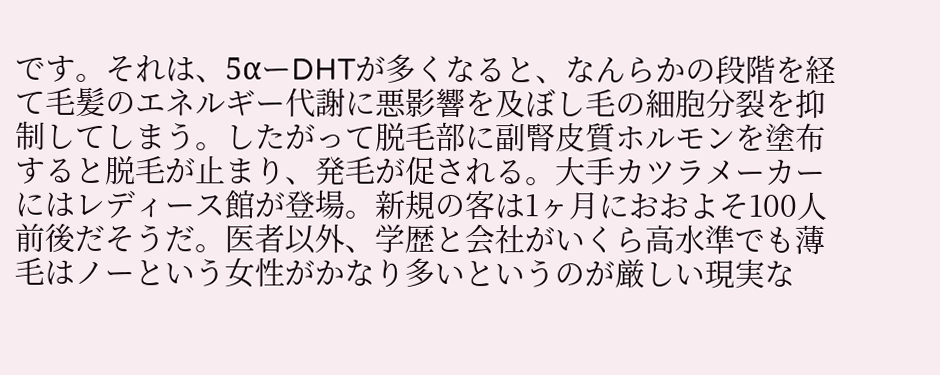です。それは、5αーDHTが多くなると、なんらかの段階を経て毛髪のエネルギー代謝に悪影響を及ぼし毛の細胞分裂を抑制してしまう。したがって脱毛部に副腎皮質ホルモンを塗布すると脱毛が止まり、発毛が促される。大手カツラメーカーにはレディース館が登場。新規の客は1ヶ月におおよそ100人前後だそうだ。医者以外、学歴と会社がいくら高水準でも薄毛はノーという女性がかなり多いというのが厳しい現実な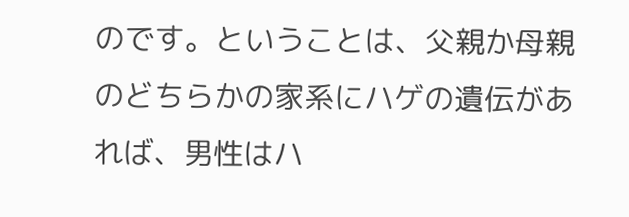のです。ということは、父親か母親のどちらかの家系にハゲの遺伝があれば、男性はハ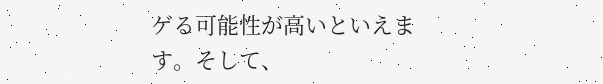ゲる可能性が高いといえます。そして、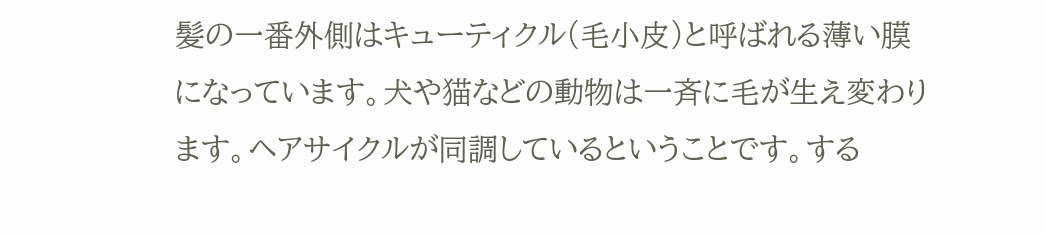髪の一番外側はキューティクル(毛小皮)と呼ばれる薄い膜になっています。犬や猫などの動物は一斉に毛が生え変わります。ヘアサイクルが同調しているということです。する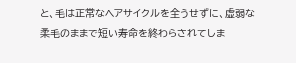と、毛は正常なヘアサイクルを全うせずに、虚弱な柔毛のままで短い寿命を終わらされてしま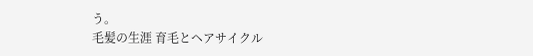う。
毛髪の生涯 育毛とヘアサイクル